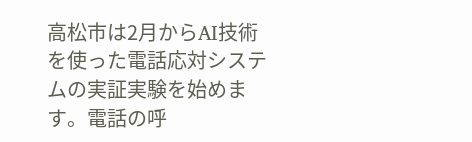高松市は2月からAI技術を使った電話応対システムの実証実験を始めます。電話の呼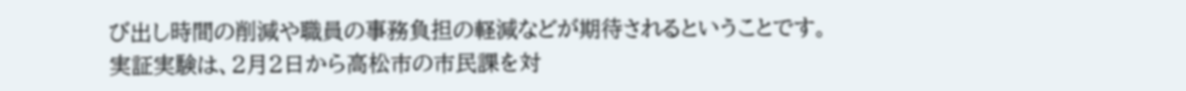び出し時間の削減や職員の事務負担の軽減などが期待されるということです。
実証実験は、2月2日から高松市の市民課を対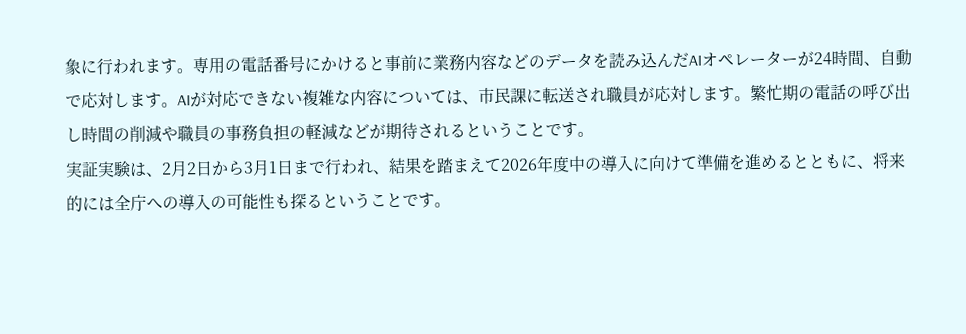象に行われます。専用の電話番号にかけると事前に業務内容などのデータを読み込んだAIオペレーターが24時間、自動で応対します。AIが対応できない複雑な内容については、市民課に転送され職員が応対します。繁忙期の電話の呼び出し時間の削減や職員の事務負担の軽減などが期待されるということです。
実証実験は、2月2日から3月1日まで行われ、結果を踏まえて2026年度中の導入に向けて準備を進めるとともに、将来的には全庁への導入の可能性も探るということです。